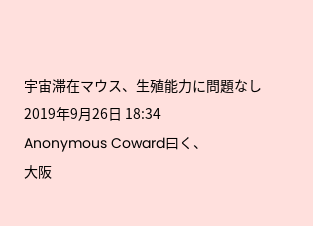宇宙滞在マウス、生殖能力に問題なし
2019年9月26日 18:34
Anonymous Coward曰く、
大阪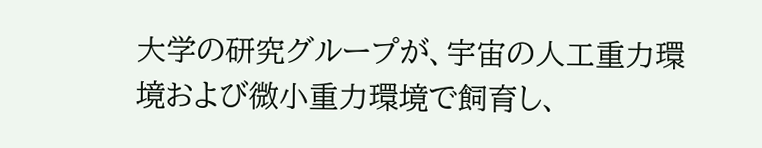大学の研究グループが、宇宙の人工重力環境および微小重力環境で飼育し、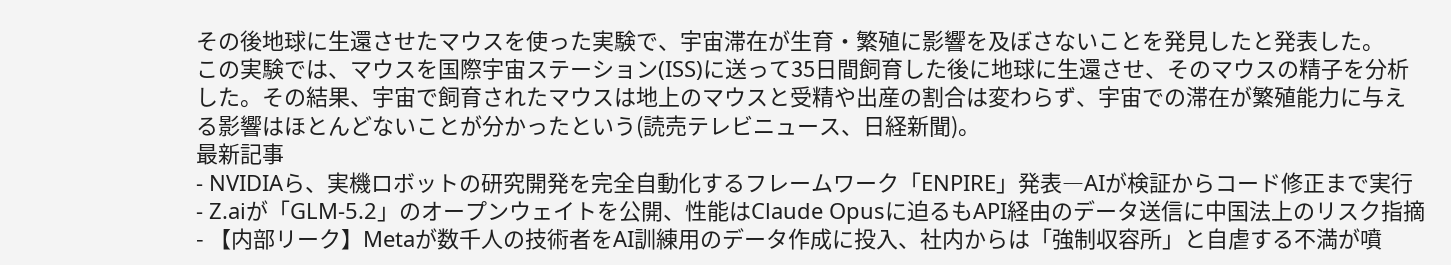その後地球に生還させたマウスを使った実験で、宇宙滞在が生育・繁殖に影響を及ぼさないことを発見したと発表した。
この実験では、マウスを国際宇宙ステーション(ISS)に送って35日間飼育した後に地球に生還させ、そのマウスの精子を分析した。その結果、宇宙で飼育されたマウスは地上のマウスと受精や出産の割合は変わらず、宇宙での滞在が繁殖能力に与える影響はほとんどないことが分かったという(読売テレビニュース、日経新聞)。
最新記事
- NVIDIAら、実機ロボットの研究開発を完全自動化するフレームワーク「ENPIRE」発表―AIが検証からコード修正まで実行
- Z.aiが「GLM-5.2」のオープンウェイトを公開、性能はClaude Opusに迫るもAPI経由のデータ送信に中国法上のリスク指摘
- 【内部リーク】Metaが数千人の技術者をAI訓練用のデータ作成に投入、社内からは「強制収容所」と自虐する不満が噴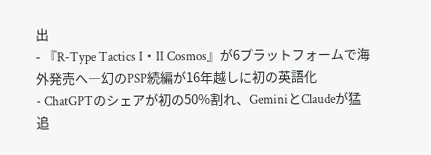出
- 『R-Type Tactics I・II Cosmos』が6プラットフォームで海外発売へ―幻のPSP続編が16年越しに初の英語化
- ChatGPTのシェアが初の50%割れ、GeminiとClaudeが猛追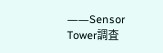――Sensor Tower調査